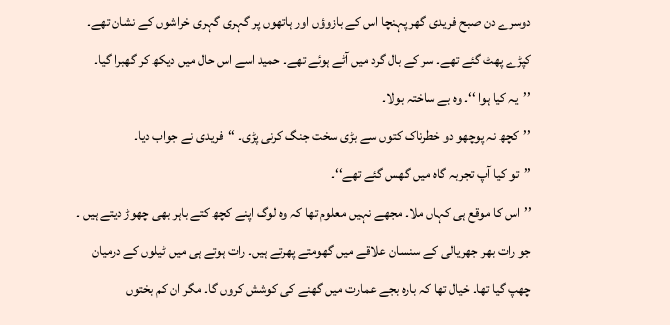دوسرے دن صبح فریدی گھر پہنچا اس کے بازوؤں اور ہاتھوں پر گہری گہری خراشوں کے نشان تھے۔ کپڑے پھٹ گئے تھے۔ سر کے بال گرد میں آٹے ہوئے تھے۔ حمید اسے اس حال میں دیکھ کر گھبرا گیا۔
’’یہ کیا ہوا ‘‘۔ وہ بے ساختہ بولا۔
’’کچھ نہ پوچھو دو خطرناک کتوں سے بڑی سخت جنگ کرنی پڑی۔ ‘‘فریدی نے جواب دیا۔
’’تو کیا آپ تجربہ گاہ میں گھس گئے تھے‘‘۔
’’اس کا موقع ہی کہاں ملا۔ مجھے نہیں معلوم تھا کہ وہ لوگ اپنے کچھ کتے باہر بھی چھوڑ دیتے ہیں ۔
جو رات بھر جھریالی کے سنسان علاقے میں گھومتے پھرتے ہیں۔ رات ہوتے ہی میں ٹیلوں کے درمیان چھپ گیا تھا۔ خیال تھا کہ بارہ بجے عمارت میں گھنے کی کوشش کروں گا۔ مگر ان کم بختوں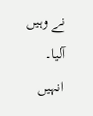نے وہیں آلیا۔ انہیں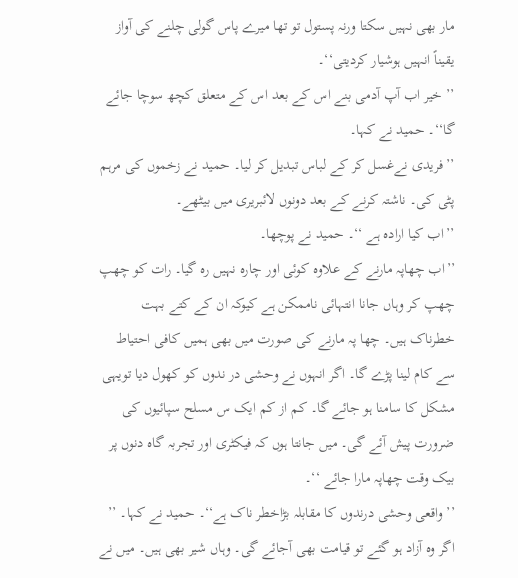مار بھی نہیں سکتا ورنہ پستول تو تھا میرے پاس گولی چلنے کی آواز یقیناً انہیں ہوشیار کردیتی‘‘۔
’’ خیر اب آپ آدمی بنے اس کے بعد اس کے متعلق کچھ سوچا جائے گا‘‘۔ حمید نے کہا۔
’’فریدی نےغسل کر کے لباس تبدیل کر لیا۔ حمید نے زخموں کی مرہم پٹی کی۔ ناشتہ کرنے کے بعد دونوں لائبریری میں بیٹھے۔
’’اب کیا ارادہ ہے ‘‘۔ حمید نے پوچھا۔
’’اب چھاپہ مارنے کے علاوہ کوئی اور چارہ نہیں رہ گیا۔ رات کو چھپ چھپ کر وہاں جانا انتہائی ناممکن ہے کیوکہ ان کے کتے بہت خطرناک ہیں۔ چھا پہ مارنے کی صورت میں بھی ہمیں کافی احتیاط سے کام لینا پڑے گا۔ اگر انہوں نے وحشی در ندوں کو کھول دیا تویہی مشکل کا سامنا ہو جائے گا۔ کم از کم ایک س مسلح سپائیوں کی ضرورت پیش آئے گی۔ میں جانتا ہوں کہ فیکٹری اور تجربہ گاہ دنوں پر بیک وقت چھاپہ مارا جائے ‘‘۔
’’واقعی وحشی درندوں کا مقابلہ بڑاخطر ناک ہے‘‘۔ حمید نے کہا۔ ’’ اگر وہ آزاد ہو گئے تو قیامت بھی آجائے گی۔ وہاں شیر بھی ہیں۔ میں نے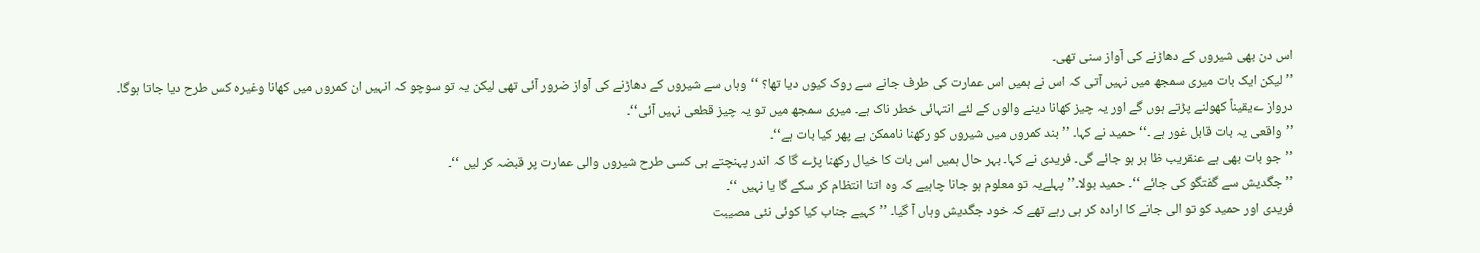اس دن بھی شیروں کے دھاڑنے کی آواز سنی تھی۔
’’ لیکن ایک بات میری سمجھ میں نہیں آتی کہ اس نے ہمیں اس عمارت کی طرف جانے سے روک کیوں دیا تھا؟ ‘‘وہاں سے شیروں کے دھاڑنے کی آواز ضرور آئی تھی لیکن یہ تو سوچو کہ انہیں ان کمروں میں کھانا وغیرہ کس طرح دیا جاتا ہوگا۔
درواز ےیقیناً کھولنے پڑتے ہوں گے اور یہ چیز کھانا دینے والوں کے لئے انتہائی خطر ناک ہے۔ میری سمجھ میں تو یہ چیز قطعی نہیں آئی‘‘۔
’’واقعی یہ بات قابل غور ہے ۔‘‘ حمید نے کہا۔ ’’ بند کمروں میں شیروں کو رکھنا ناممکن ہے پھر کیا بات ہے‘‘۔
’’جو بات بھی ہے عنقریب ظا ہر ہو جائے گی۔ فریدی نے کہا۔ بہر حال ہمیں اس بات کا خیال رکھنا پڑے گا کہ اندر پہنچتے ہی کسی طرح شیروں والی عمارت پر قبضہ کر لیں ‘‘۔
’’ جگدیش سے گفتگو کی جائے ‘‘۔ حمید بولا۔’’ پہلےیہ تو معلوم ہو جانا چاہیے کہ وہ اتنا انتظام کر سکے گا یا نہیں ‘‘۔
فریدی اور حمید کو تو الی جانے کا ارادہ کر ہی رہے تھے کہ خود جگدیش وہاں آ گیا۔ ’’کہیے جناب کیا کوئی نئی مصیبت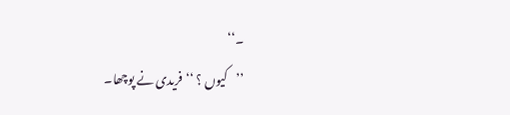۔‘‘
’’کیوں ؟ ‘‘فریدی نے پوچھا۔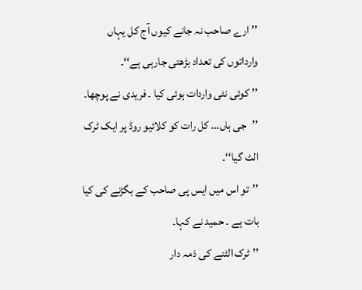’’ ارے صاحب نہ جانے کیوں آج کل یہاں وارداتوں کی تعداد بڑھتی جارہی ہے‘‘۔
’’ کوئی نئی واردات ہوئی کیا ۔ فریدی نے پوچھا۔
’’جی ہاں… کل رات کو کلائیو روڈ پر ایک ٹرک الٹ گیا‘‘۔
’’تو اس میں ایس پی صاحب کے بگڑنے کی کیا بات ہے ۔ حمید نے کہا۔
’’ ٹرک الٹنے کی ذمہ دار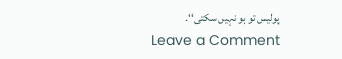پولیس تو ہو نہیں سکتی‘‘۔
Leave a Comment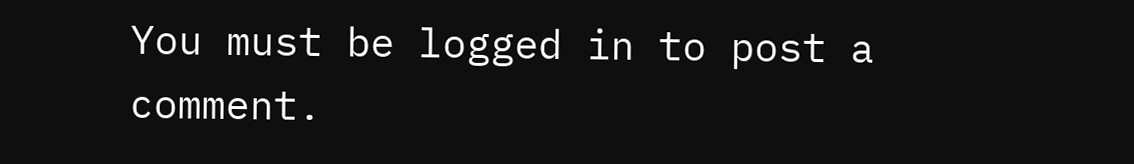You must be logged in to post a comment.